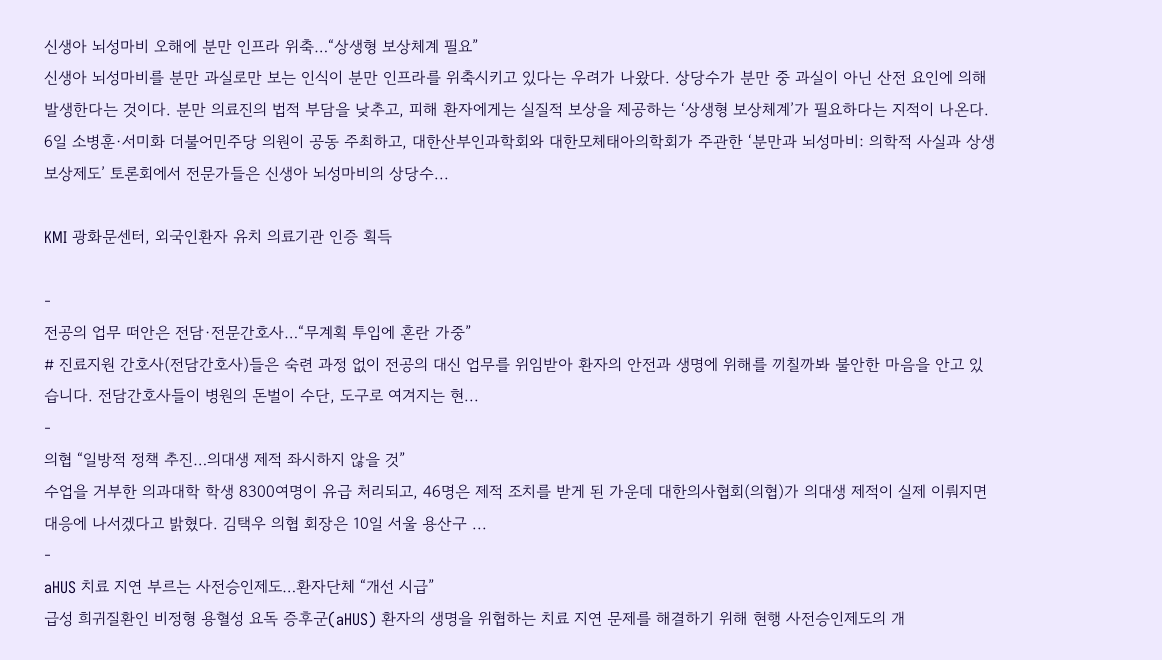신생아 뇌성마비 오해에 분만 인프라 위축…“상생형 보상체계 필요”
신생아 뇌성마비를 분만 과실로만 보는 인식이 분만 인프라를 위축시키고 있다는 우려가 나왔다. 상당수가 분만 중 과실이 아닌 산전 요인에 의해 발생한다는 것이다. 분만 의료진의 법적 부담을 낮추고, 피해 환자에게는 실질적 보상을 제공하는 ‘상생형 보상체계’가 필요하다는 지적이 나온다. 6일 소병훈·서미화 더불어민주당 의원이 공동 주최하고, 대한산부인과학회와 대한모체태아의학회가 주관한 ‘분만과 뇌성마비: 의학적 사실과 상생 보상제도’ 토론회에서 전문가들은 신생아 뇌성마비의 상당수...

KMI 광화문센터, 외국인환자 유치 의료기관 인증 획득

-
전공의 업무 떠안은 전담·전문간호사…“무계획 투입에 혼란 가중”
# 진료지원 간호사(전담간호사)들은 숙련 과정 없이 전공의 대신 업무를 위임받아 환자의 안전과 생명에 위해를 끼칠까봐 불안한 마음을 안고 있습니다. 전담간호사들이 병원의 돈벌이 수단, 도구로 여겨지는 현...
-
의협 “일방적 정책 추진…의대생 제적 좌시하지 않을 것”
수업을 거부한 의과대학 학생 8300여명이 유급 처리되고, 46명은 제적 조치를 받게 된 가운데 대한의사협회(의협)가 의대생 제적이 실제 이뤄지면 대응에 나서겠다고 밝혔다. 김택우 의협 회장은 10일 서울 용산구 ...
-
aHUS 치료 지연 부르는 사전승인제도…환자단체 “개선 시급”
급성 희귀질환인 비정형 용혈성 요독 증후군(aHUS) 환자의 생명을 위협하는 치료 지연 문제를 해결하기 위해 현행 사전승인제도의 개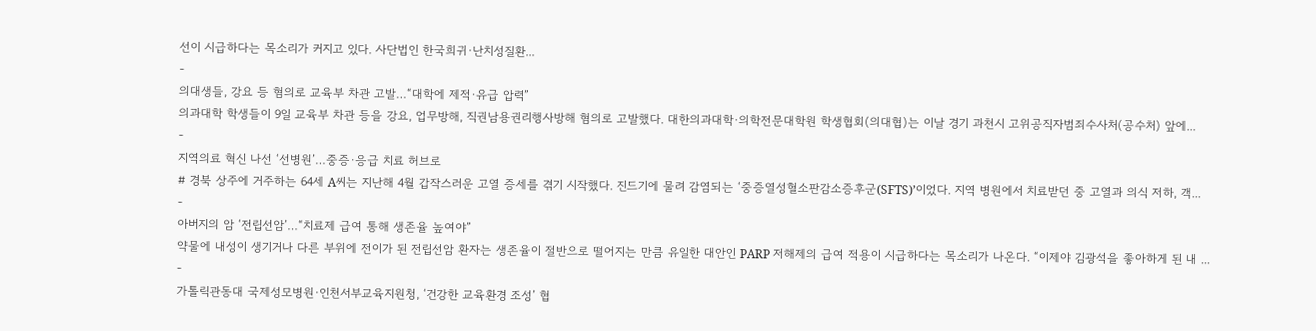선이 시급하다는 목소리가 커지고 있다. 사단법인 한국희귀·난치성질환...
-
의대생들, 강요 등 혐의로 교육부 차관 고발…“대학에 제적·유급 압력”
의과대학 학생들이 9일 교육부 차관 등을 강요, 업무방해, 직권남용권리행사방해 혐의로 고발했다. 대한의과대학·의학전문대학원 학생협회(의대협)는 이날 경기 과천시 고위공직자범죄수사처(공수처) 앞에...
-
지역의료 혁신 나선 ‘선병원’…중증·응급 치료 허브로
# 경북 상주에 거주하는 64세 A씨는 지난해 4월 갑작스러운 고열 증세를 겪기 시작했다. 진드기에 물려 감염되는 ‘중증열성혈소판감소증후군(SFTS)’이었다. 지역 병원에서 치료받던 중 고열과 의식 저하, 객...
-
아버지의 암 ‘전립선암’…“치료제 급여 통해 생존율 높여야”
약물에 내성이 생기거나 다른 부위에 전이가 된 전립선암 환자는 생존율이 절반으로 떨어지는 만큼 유일한 대안인 PARP 저해제의 급여 적용이 시급하다는 목소리가 나온다. “이제야 김광석을 좋아하게 된 내 ...
-
가톨릭관동대 국제성모병원·인천서부교육지원청, ‘건강한 교육환경 조성’ 협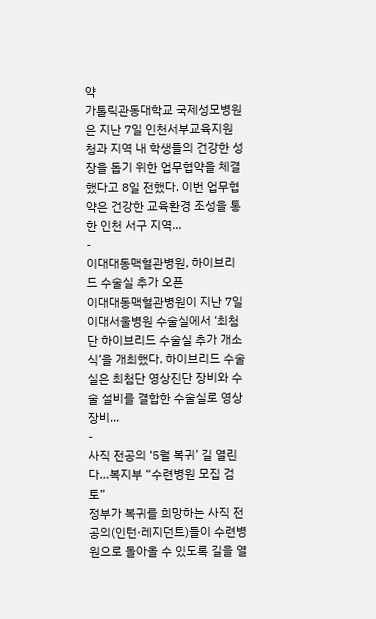약
가톨릭관동대학교 국제성모병원은 지난 7일 인천서부교육지원청과 지역 내 학생들의 건강한 성장을 돕기 위한 업무협약을 체결했다고 8일 전했다. 이번 업무협약은 건강한 교육환경 조성을 통한 인천 서구 지역...
-
이대대동맥혈관병원, 하이브리드 수술실 추가 오픈
이대대동맥혈관병원이 지난 7일 이대서울병원 수술실에서 ‘최첨단 하이브리드 수술실 추가 개소식’을 개최했다. 하이브리드 수술실은 최첨단 영상진단 장비와 수술 설비를 결합한 수술실로 영상 장비...
-
사직 전공의 ‘5월 복귀’ 길 열린다…복지부 “수련병원 모집 검토”
정부가 복귀를 희망하는 사직 전공의(인턴·레지던트)들이 수련병원으로 돌아올 수 있도록 길을 열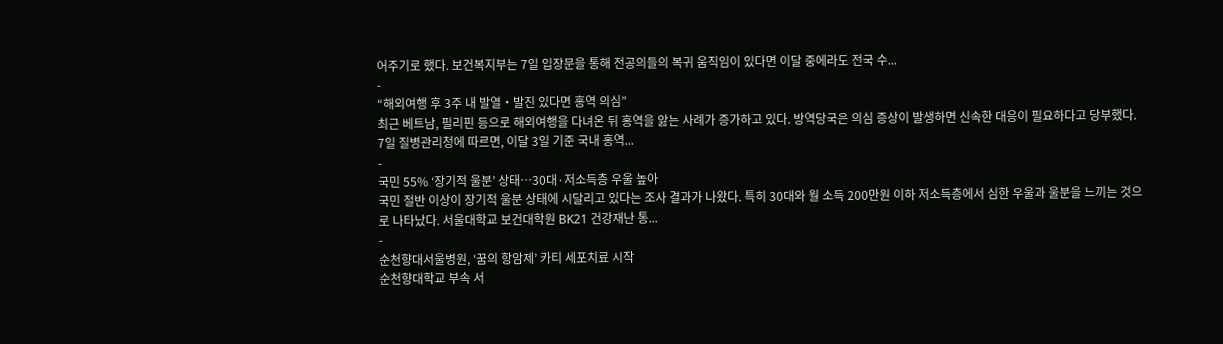어주기로 했다. 보건복지부는 7일 입장문을 통해 전공의들의 복귀 움직임이 있다면 이달 중에라도 전국 수...
-
“해외여행 후 3주 내 발열・발진 있다면 홍역 의심”
최근 베트남, 필리핀 등으로 해외여행을 다녀온 뒤 홍역을 앓는 사례가 증가하고 있다. 방역당국은 의심 증상이 발생하면 신속한 대응이 필요하다고 당부했다. 7일 질병관리청에 따르면, 이달 3일 기준 국내 홍역...
-
국민 55% ‘장기적 울분’ 상태…30대·저소득층 우울 높아
국민 절반 이상이 장기적 울분 상태에 시달리고 있다는 조사 결과가 나왔다. 특히 30대와 월 소득 200만원 이하 저소득층에서 심한 우울과 울분을 느끼는 것으로 나타났다. 서울대학교 보건대학원 BK21 건강재난 통...
-
순천향대서울병원, ‘꿈의 항암제’ 카티 세포치료 시작
순천향대학교 부속 서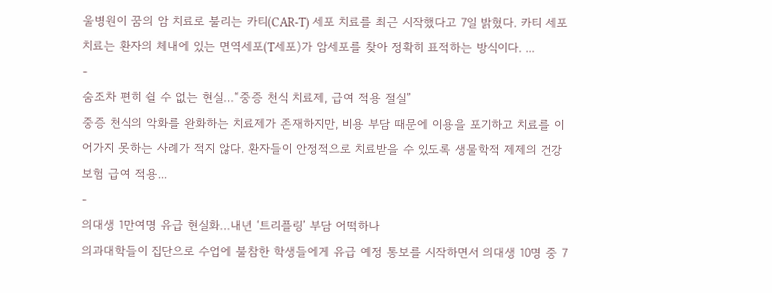울병원이 꿈의 암 치료로 불리는 카티(CAR-T) 세포 치료를 최근 시작했다고 7일 밝혔다. 카티 세포 치료는 환자의 체내에 있는 면역세포(T세포)가 암세포를 찾아 정확히 표적하는 방식이다. ...
-
숨조차 편히 쉴 수 없는 현실…“중증 천식 치료제, 급여 적용 절실”
중증 천식의 악화를 완화하는 치료제가 존재하지만, 비용 부담 때문에 이용을 포기하고 치료를 이어가지 못하는 사례가 적지 않다. 환자들이 안정적으로 치료받을 수 있도록 생물학적 제제의 건강보험 급여 적용...
-
의대생 1만여명 유급 현실화…내년 ‘트리플링’ 부담 어떡하나
의과대학들이 집단으로 수업에 불참한 학생들에게 유급 예정 통보를 시작하면서 의대생 10명 중 7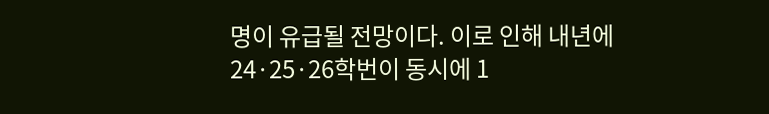명이 유급될 전망이다. 이로 인해 내년에 24·25·26학번이 동시에 1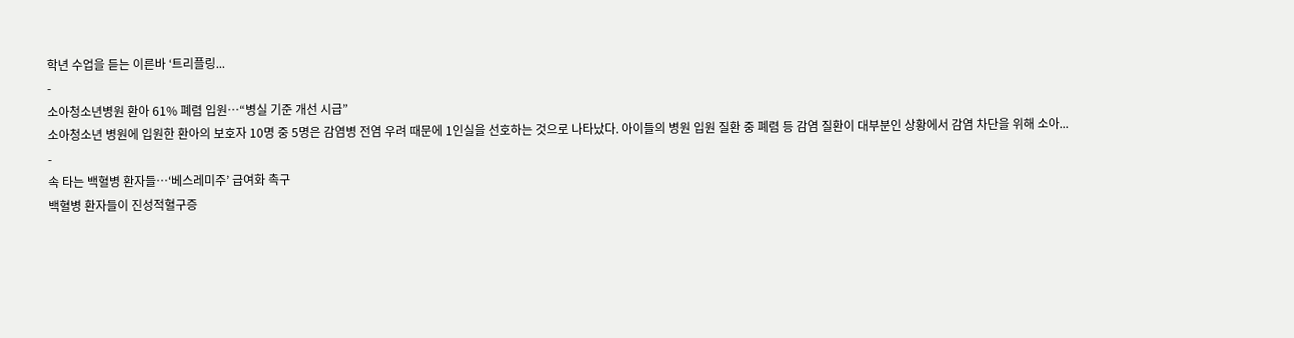학년 수업을 듣는 이른바 ‘트리플링...
-
소아청소년병원 환아 61% 폐렴 입원…“병실 기준 개선 시급”
소아청소년 병원에 입원한 환아의 보호자 10명 중 5명은 감염병 전염 우려 때문에 1인실을 선호하는 것으로 나타났다. 아이들의 병원 입원 질환 중 폐렴 등 감염 질환이 대부분인 상황에서 감염 차단을 위해 소아...
-
속 타는 백혈병 환자들…‘베스레미주’ 급여화 촉구
백혈병 환자들이 진성적혈구증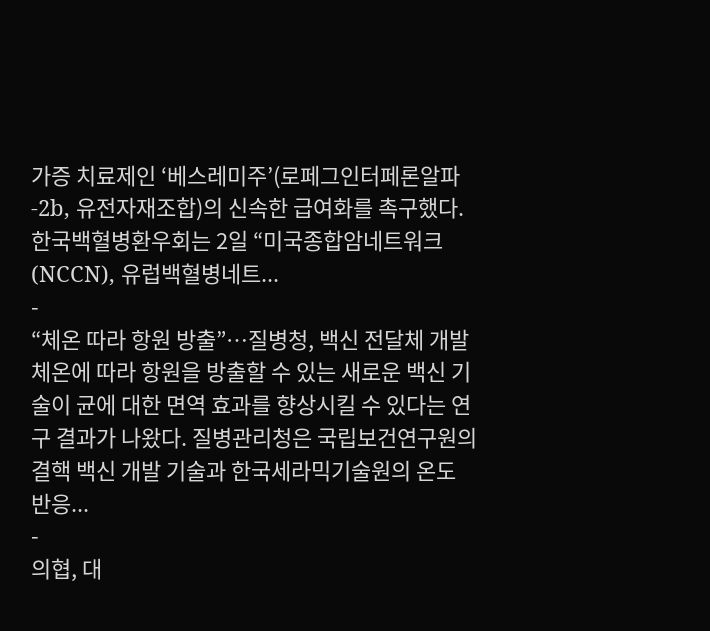가증 치료제인 ‘베스레미주’(로페그인터페론알파-2b, 유전자재조합)의 신속한 급여화를 촉구했다. 한국백혈병환우회는 2일 “미국종합암네트워크(NCCN), 유럽백혈병네트...
-
“체온 따라 항원 방출”…질병청, 백신 전달체 개발
체온에 따라 항원을 방출할 수 있는 새로운 백신 기술이 균에 대한 면역 효과를 향상시킬 수 있다는 연구 결과가 나왔다. 질병관리청은 국립보건연구원의 결핵 백신 개발 기술과 한국세라믹기술원의 온도 반응...
-
의협, 대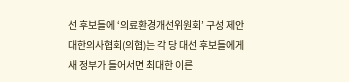선 후보들에 ‘의료환경개선위원회’ 구성 제안
대한의사협회(의협)는 각 당 대선 후보들에게 새 정부가 들어서면 최대한 이른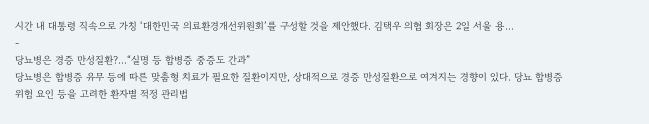시간 내 대통령 직속으로 가칭 ‘대한민국 의료환경개선위원회’를 구성할 것을 제안했다. 김택우 의협 회장은 2일 서울 용...
-
당뇨병은 경증 만성질환?…“실명 등 합병증 중증도 간과”
당뇨병은 합병증 유무 등에 따른 맞춤형 치료가 필요한 질환이지만, 상대적으로 경증 만성질환으로 여겨지는 경향이 있다. 당뇨 합병증 위험 요인 등을 고려한 환자별 적정 관리법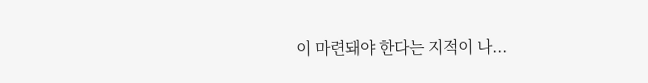이 마련돼야 한다는 지적이 나...